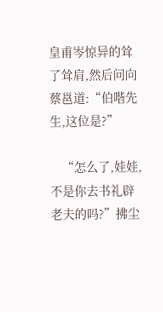皇甫岑惊异的耸了耸肩,然后问向蔡邕道:“伯喈先生,这位是?”

    “怎么了,娃娃,不是你去书礼辟老夫的吗?”拂尘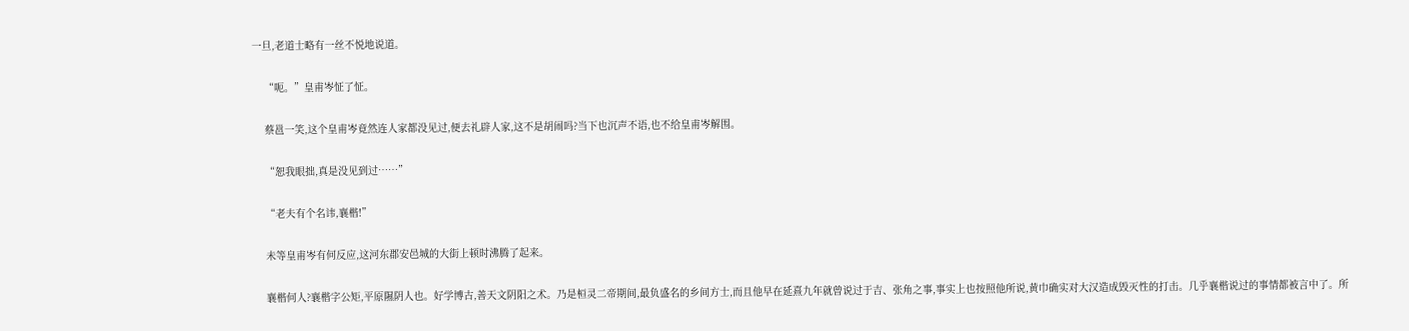一旦,老道士略有一丝不悦地说道。

    “呃。”皇甫岑怔了怔。

    蔡邕一笑,这个皇甫岑竟然连人家都没见过,便去礼辟人家,这不是胡闹吗?当下也沉声不语,也不给皇甫岑解围。

    “恕我眼拙,真是没见到过……”

    “老夫有个名讳,襄楷!”

    未等皇甫岑有何反应,这河东郡安邑城的大街上顿时沸腾了起来。

    襄楷何人?襄楷字公矩,平原隰阴人也。好学博古,善天文阴阳之术。乃是桓灵二帝期间,最负盛名的乡间方士,而且他早在延熹九年就曾说过于吉、张角之事,事实上也按照他所说,黄巾确实对大汉造成毁灭性的打击。几乎襄楷说过的事情都被言中了。所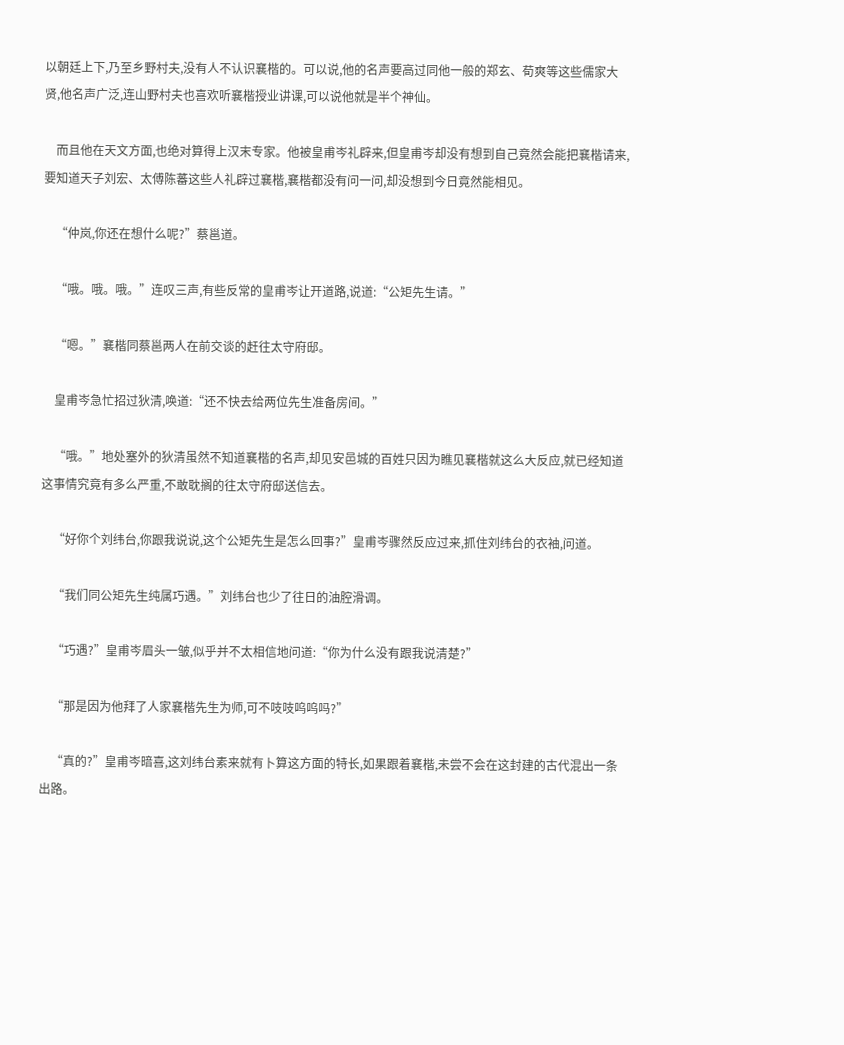以朝廷上下,乃至乡野村夫,没有人不认识襄楷的。可以说,他的名声要高过同他一般的郑玄、荀爽等这些儒家大贤,他名声广泛,连山野村夫也喜欢听襄楷授业讲课,可以说他就是半个神仙。

    而且他在天文方面,也绝对算得上汉末专家。他被皇甫岑礼辟来,但皇甫岑却没有想到自己竟然会能把襄楷请来,要知道天子刘宏、太傅陈蕃这些人礼辟过襄楷,襄楷都没有问一问,却没想到今日竟然能相见。

    “仲岚,你还在想什么呢?”蔡邕道。

    “哦。哦。哦。”连叹三声,有些反常的皇甫岑让开道路,说道:“公矩先生请。”

    “嗯。”襄楷同蔡邕两人在前交谈的赶往太守府邸。

    皇甫岑急忙招过狄清,唤道:“还不快去给两位先生准备房间。”

    “哦。”地处塞外的狄清虽然不知道襄楷的名声,却见安邑城的百姓只因为瞧见襄楷就这么大反应,就已经知道这事情究竟有多么严重,不敢耽搁的往太守府邸送信去。

    “好你个刘纬台,你跟我说说,这个公矩先生是怎么回事?”皇甫岑骤然反应过来,抓住刘纬台的衣袖,问道。

    “我们同公矩先生纯属巧遇。”刘纬台也少了往日的油腔滑调。

    “巧遇?”皇甫岑眉头一皱,似乎并不太相信地问道:“你为什么没有跟我说清楚?”

    “那是因为他拜了人家襄楷先生为师,可不吱吱呜呜吗?”

    “真的?”皇甫岑暗喜,这刘纬台素来就有卜算这方面的特长,如果跟着襄楷,未尝不会在这封建的古代混出一条出路。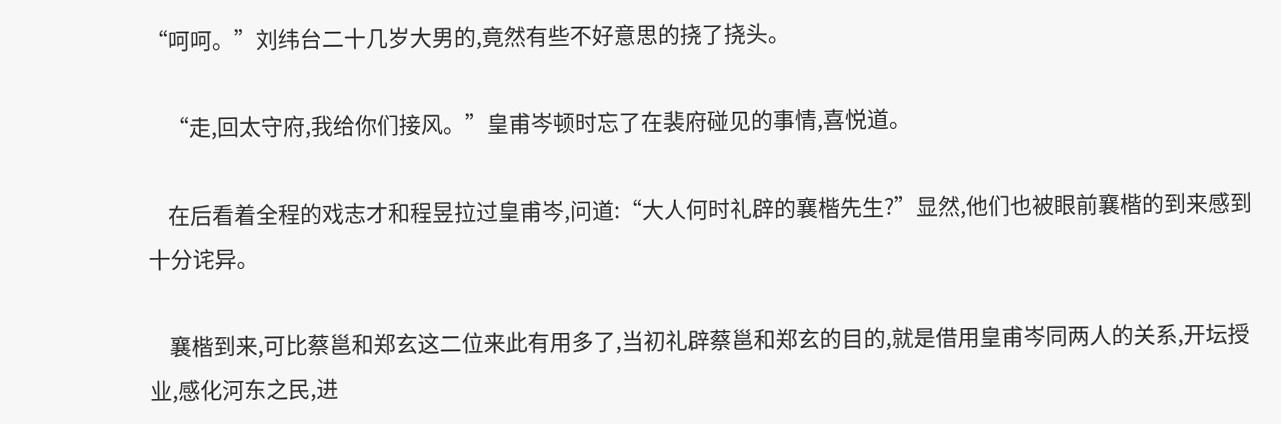“呵呵。”刘纬台二十几岁大男的,竟然有些不好意思的挠了挠头。

    “走,回太守府,我给你们接风。”皇甫岑顿时忘了在裴府碰见的事情,喜悦道。

    在后看着全程的戏志才和程昱拉过皇甫岑,问道:“大人何时礼辟的襄楷先生?”显然,他们也被眼前襄楷的到来感到十分诧异。

    襄楷到来,可比蔡邕和郑玄这二位来此有用多了,当初礼辟蔡邕和郑玄的目的,就是借用皇甫岑同两人的关系,开坛授业,感化河东之民,进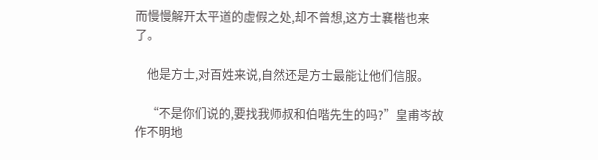而慢慢解开太平道的虚假之处,却不曾想,这方士襄楷也来了。

    他是方士,对百姓来说,自然还是方士最能让他们信服。

    “不是你们说的,要找我师叔和伯喈先生的吗?”皇甫岑故作不明地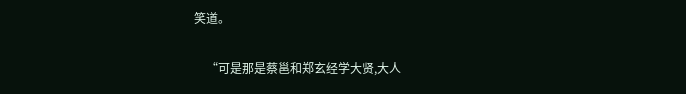笑道。

    “可是那是蔡邕和郑玄经学大贤,大人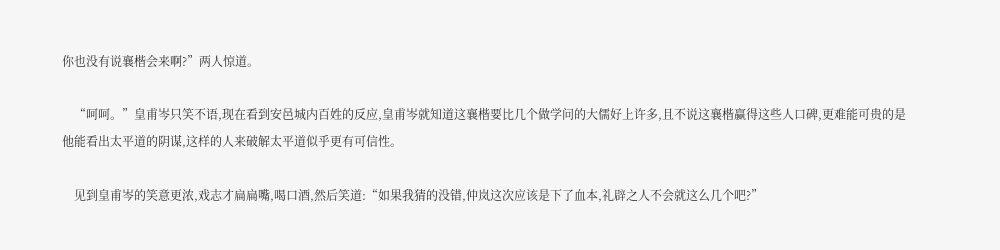你也没有说襄楷会来啊?”两人惊道。

    “呵呵。”皇甫岑只笑不语,现在看到安邑城内百姓的反应,皇甫岑就知道这襄楷要比几个做学问的大儒好上许多,且不说这襄楷赢得这些人口碑,更难能可贵的是他能看出太平道的阴谋,这样的人来破解太平道似乎更有可信性。

    见到皇甫岑的笑意更浓,戏志才扁扁嘴,喝口酒,然后笑道:“如果我猜的没错,仲岚这次应该是下了血本,礼辟之人不会就这么几个吧?”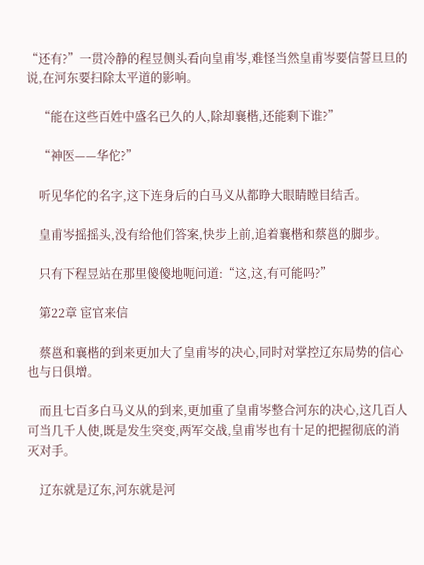“还有?”一贯冷静的程昱侧头看向皇甫岑,难怪当然皇甫岑要信誓旦旦的说,在河东要扫除太平道的影响。

    “能在这些百姓中盛名已久的人,除却襄楷,还能剩下谁?”

    “神医——华佗?”

    听见华佗的名字,这下连身后的白马义从都睁大眼睛瞠目结舌。

    皇甫岑摇摇头,没有给他们答案,快步上前,追着襄楷和蔡邕的脚步。

    只有下程昱站在那里傻傻地呃问道:“这,这,有可能吗?”

    第22章 宦官来信

    蔡邕和襄楷的到来更加大了皇甫岑的决心,同时对掌控辽东局势的信心也与日俱增。

    而且七百多白马义从的到来,更加重了皇甫岑整合河东的决心,这几百人可当几千人使,既是发生突变,两军交战,皇甫岑也有十足的把握彻底的消灭对手。

    辽东就是辽东,河东就是河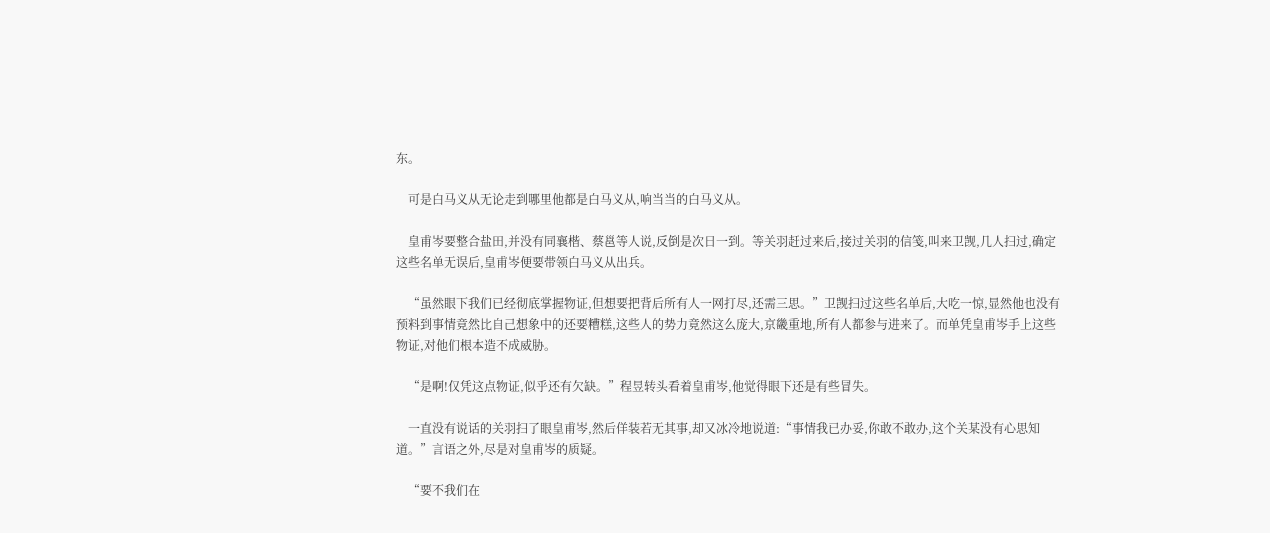东。

    可是白马义从无论走到哪里他都是白马义从,响当当的白马义从。

    皇甫岑要整合盐田,并没有同襄楷、蔡邕等人说,反倒是次日一到。等关羽赶过来后,接过关羽的信笺,叫来卫觊,几人扫过,确定这些名单无误后,皇甫岑便要带领白马义从出兵。

    “虽然眼下我们已经彻底掌握物证,但想要把背后所有人一网打尽,还需三思。”卫觊扫过这些名单后,大吃一惊,显然他也没有预料到事情竟然比自己想象中的还要糟糕,这些人的势力竟然这么庞大,京畿重地,所有人都参与进来了。而单凭皇甫岑手上这些物证,对他们根本造不成威胁。

    “是啊!仅凭这点物证,似乎还有欠缺。”程昱转头看着皇甫岑,他觉得眼下还是有些冒失。

    一直没有说话的关羽扫了眼皇甫岑,然后佯装若无其事,却又冰冷地说道:“事情我已办妥,你敢不敢办,这个关某没有心思知道。”言语之外,尽是对皇甫岑的质疑。

    “要不我们在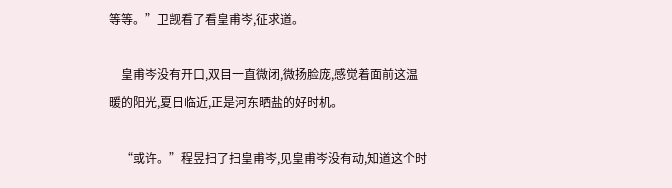等等。”卫觊看了看皇甫岑,征求道。

    皇甫岑没有开口,双目一直微闭,微扬脸庞,感觉着面前这温暖的阳光,夏日临近,正是河东晒盐的好时机。

    “或许。”程昱扫了扫皇甫岑,见皇甫岑没有动,知道这个时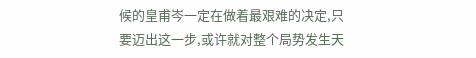候的皇甫岑一定在做着最艰难的决定,只要迈出这一步,或许就对整个局势发生天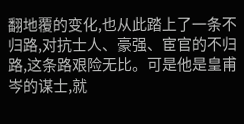翻地覆的变化,也从此踏上了一条不归路,对抗士人、豪强、宦官的不归路,这条路艰险无比。可是他是皇甫岑的谋士,就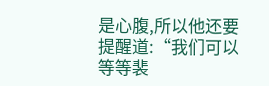是心腹,所以他还要提醒道:“我们可以等等裴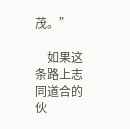茂。”

    如果这条路上志同道合的伙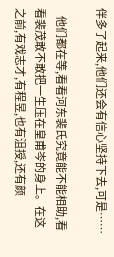伴多了起来,他们还会有信心坚持下去,可是……

    他们都在等,看看河东裴氏究竟能不能相助,看看裴茂敢不敢把一生压在皇甫岑的身上。在这之前,有戏志才,有程昱,也有沮授,还有颜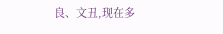良、文丑,现在多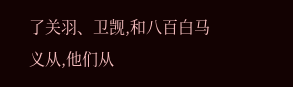了关羽、卫觊,和八百白马义从,他们从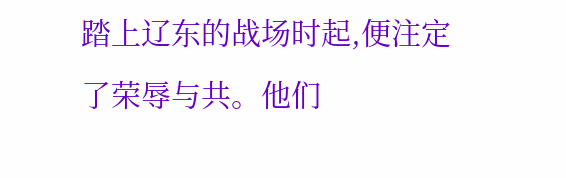踏上辽东的战场时起,便注定了荣辱与共。他们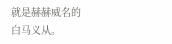就是赫赫威名的白马义从。